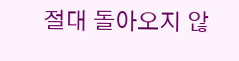절대 돌아오지 않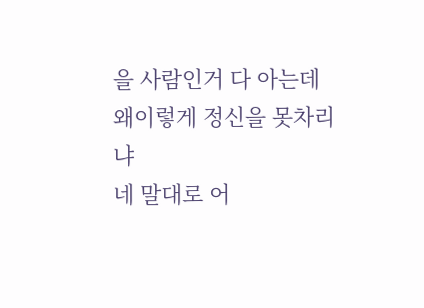을 사람인거 다 아는데
왜이렇게 정신을 못차리냐
네 말대로 어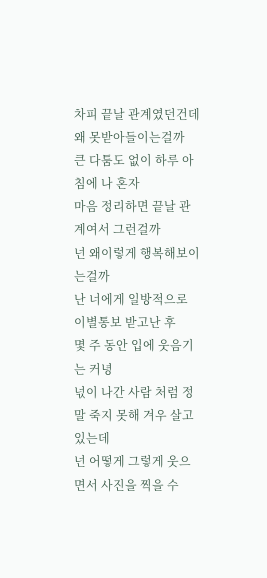차피 끝날 관계였던건데
왜 못받아들이는걸까
큰 다툼도 없이 하루 아침에 나 혼자
마음 정리하면 끝날 관계여서 그런걸까
넌 왜이렇게 행복해보이는걸까
난 너에게 일방적으로 이별통보 받고난 후
몇 주 동안 입에 웃음기는 커녕
넋이 나간 사람 처럼 정말 죽지 못해 겨우 살고 있는데
넌 어떻게 그렇게 웃으면서 사진을 찍을 수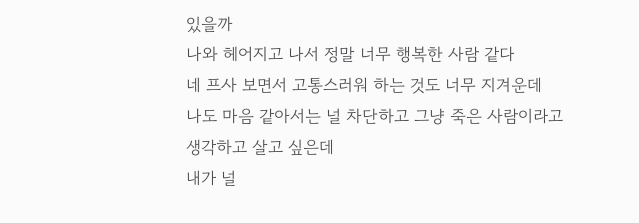있을까
나와 헤어지고 나서 정말 너무 행복한 사람 같다
네 프사 보면서 고통스러워 하는 것도 너무 지겨운데
나도 마음 같아서는 널 차단하고 그냥 죽은 사람이라고
생각하고 살고 싶은데
내가 널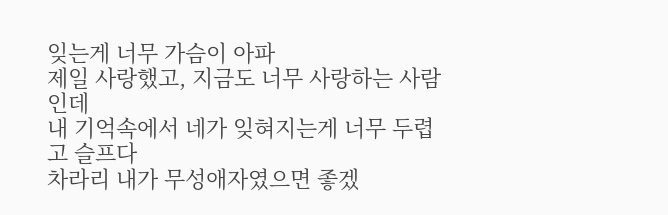잊는게 너무 가슴이 아파
제일 사랑했고, 지금도 너무 사랑하는 사람인데
내 기억속에서 네가 잊혀지는게 너무 두렵고 슬프다
차라리 내가 무성애자였으면 좋겠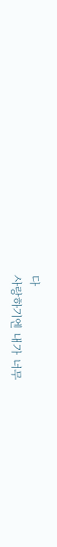다
사랑하기엔 내가 너무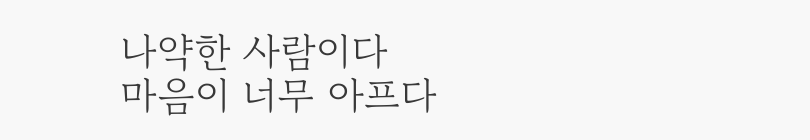나약한 사람이다
마음이 너무 아프다